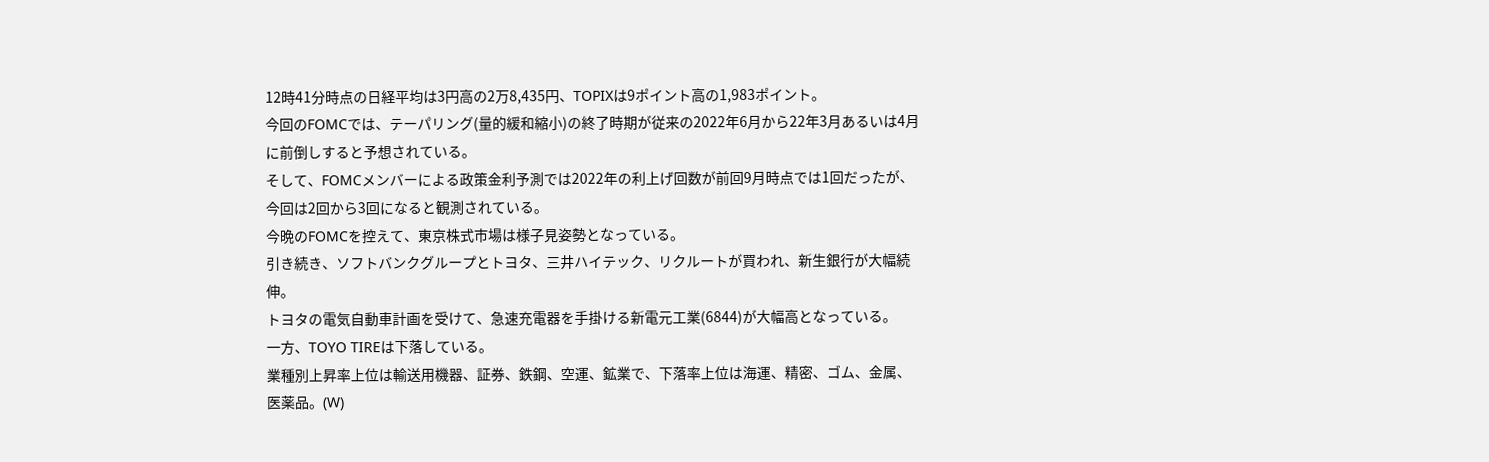12時41分時点の日経平均は3円高の2万8,435円、TOPIXは9ポイント高の1,983ポイント。
今回のFOMCでは、テーパリング(量的緩和縮小)の終了時期が従来の2022年6月から22年3月あるいは4月に前倒しすると予想されている。
そして、FOMCメンバーによる政策金利予測では2022年の利上げ回数が前回9月時点では1回だったが、今回は2回から3回になると観測されている。
今晩のFOMCを控えて、東京株式市場は様子見姿勢となっている。
引き続き、ソフトバンクグループとトヨタ、三井ハイテック、リクルートが買われ、新生銀行が大幅続伸。
トヨタの電気自動車計画を受けて、急速充電器を手掛ける新電元工業(6844)が大幅高となっている。
一方、TOYO TIREは下落している。
業種別上昇率上位は輸送用機器、証券、鉄鋼、空運、鉱業で、下落率上位は海運、精密、ゴム、金属、医薬品。(W)